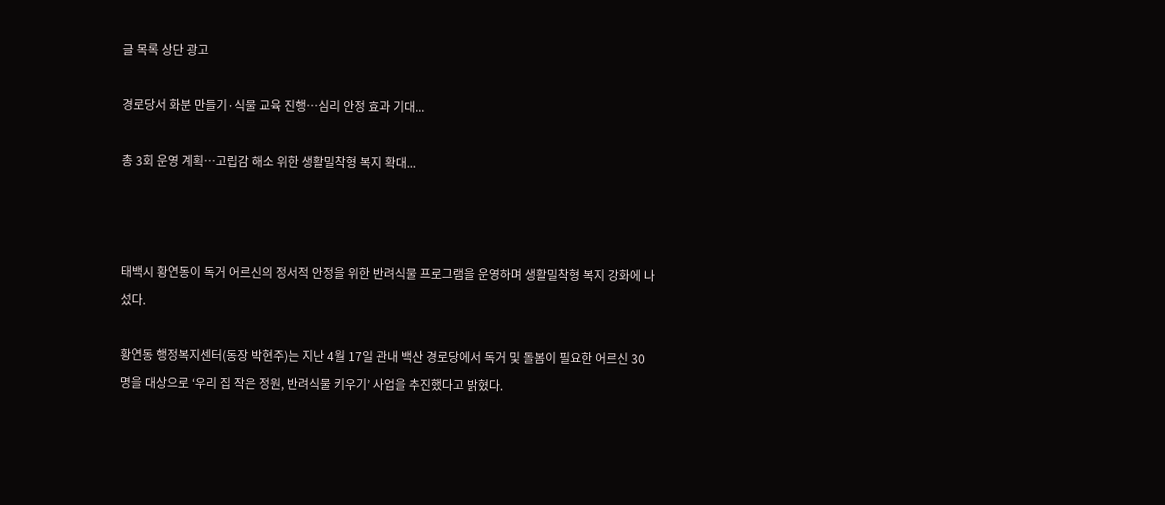글 목록 상단 광고

경로당서 화분 만들기·식물 교육 진행…심리 안정 효과 기대...

총 3회 운영 계획…고립감 해소 위한 생활밀착형 복지 확대...



태백시 황연동이 독거 어르신의 정서적 안정을 위한 반려식물 프로그램을 운영하며 생활밀착형 복지 강화에 나섰다.

황연동 행정복지센터(동장 박현주)는 지난 4월 17일 관내 백산 경로당에서 독거 및 돌봄이 필요한 어르신 30명을 대상으로 ‘우리 집 작은 정원, 반려식물 키우기’ 사업을 추진했다고 밝혔다.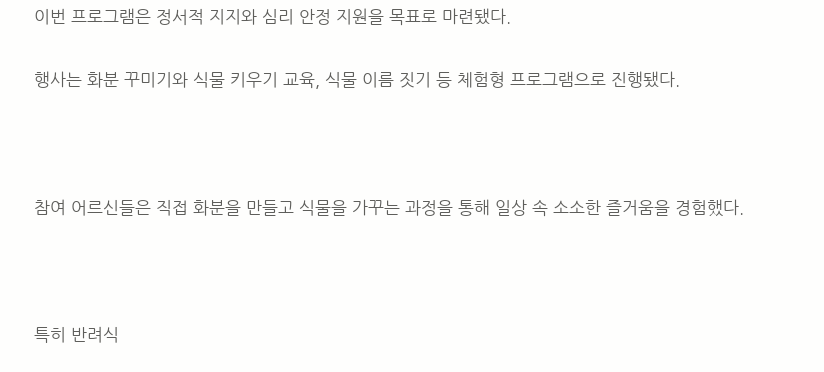이번 프로그램은 정서적 지지와 심리 안정 지원을 목표로 마련됐다.

행사는 화분 꾸미기와 식물 키우기 교육, 식물 이름 짓기 등 체험형 프로그램으로 진행됐다.



참여 어르신들은 직접 화분을 만들고 식물을 가꾸는 과정을 통해 일상 속 소소한 즐거움을 경험했다.



특히 반려식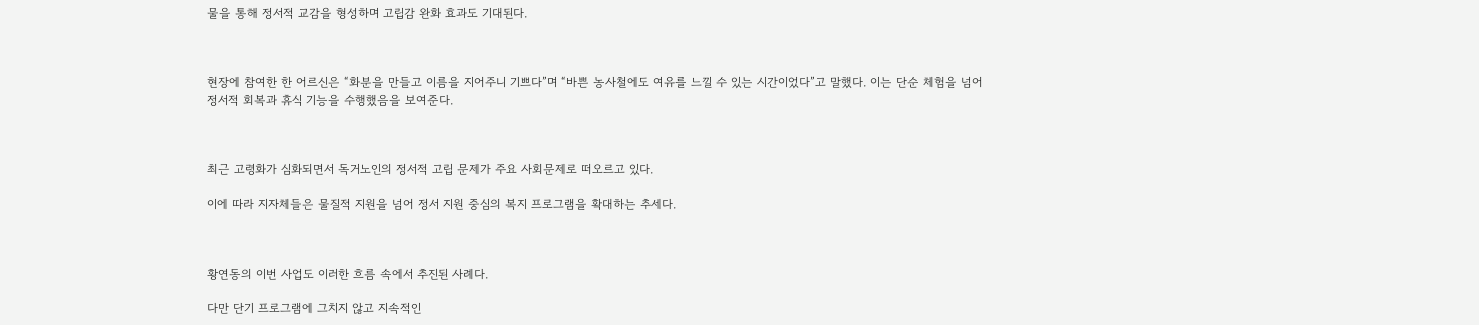물을 통해 정서적 교감을 형성하며 고립감 완화 효과도 기대된다.



현장에 참여한 한 어르신은 “화분을 만들고 이름을 지어주니 기쁘다”며 “바쁜 농사철에도 여유를 느낄 수 있는 시간이었다”고 말했다. 이는 단순 체험을 넘어 정서적 회복과 휴식 기능을 수행했음을 보여준다.



최근 고령화가 심화되면서 독거노인의 정서적 고립 문제가 주요 사회문제로 떠오르고 있다.

이에 따라 지자체들은 물질적 지원을 넘어 정서 지원 중심의 복지 프로그램을 확대하는 추세다.



황연동의 이번 사업도 이러한 흐름 속에서 추진된 사례다.

다만 단기 프로그램에 그치지 않고 지속적인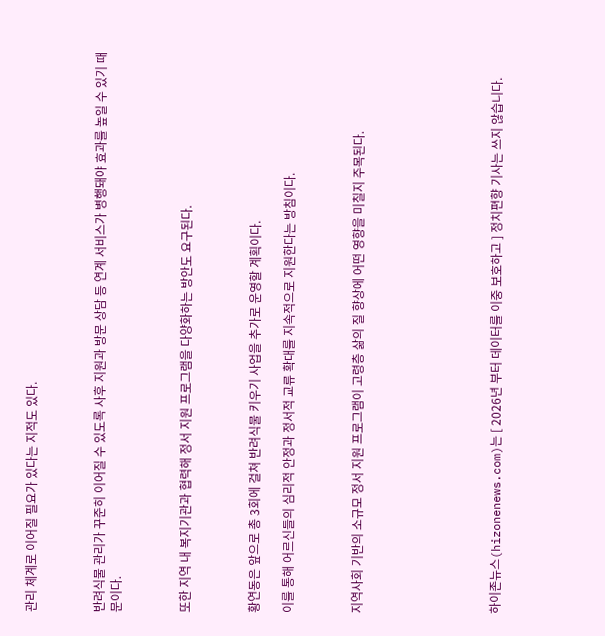관리 체계로 이어질 필요가 있다는 지적도 있다.



반려식물 관리가 꾸준히 이어질 수 있도록 사후 지원과 방문 상담 등 연계 서비스가 병행돼야 효과를 높일 수 있기 때문이다.



또한 지역 내 복지기관과 협력해 정서 지원 프로그램을 다양화하는 방안도 요구된다.



황연동은 앞으로 총 3회에 걸쳐 반려식물 키우기 사업을 추가로 운영할 계획이다.

이를 통해 어르신들의 심리적 안정과 정서적 교류 확대를 지속적으로 지원한다는 방침이다.



지역사회 기반의 소규모 정서 지원 프로그램이 고령층 삶의 질 향상에 어떤 영향을 미칠지 주목된다.







하이존뉴스(hizonenews.com)는 [ 2026년 부터 데이터를 이중 보호하고 ] 정치편향 기사는 쓰지 않습니다.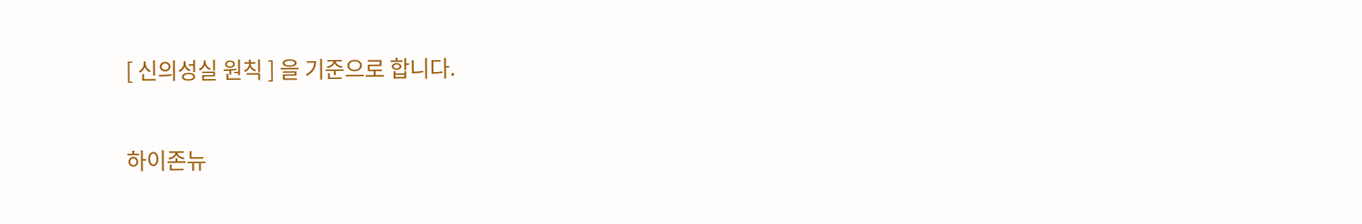[ 신의성실 원칙 ] 을 기준으로 합니다.

하이존뉴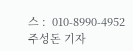스 :  010-8990-4952          주성돈 기자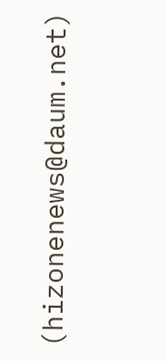(hizonenews@daum.net)